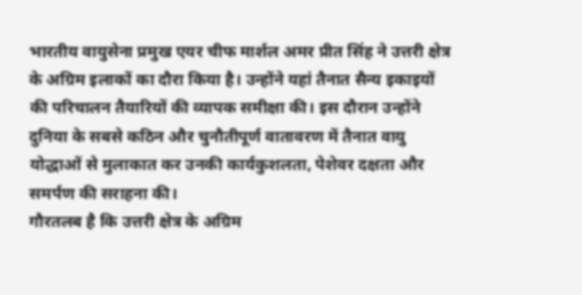भारतीय वायुसेना प्रमुख एयर चीफ मार्शल अमर प्रीत सिंह ने उत्तरी क्षेत्र के अग्रिम इलाकों का दौरा किया है। उन्होंने यहां तैनात सैन्य इकाइयों की परिचालन तैयारियों की व्यापक समीक्षा की। इस दौरान उन्होंने दुनिया के सबसे कठिन और चुनौतीपूर्ण वातावरण में तैनात वायु योद्धाओं से मुलाकात कर उनकी कार्यकुशलता, पेशेवर दक्षता और समर्पण की सराहना की।
गौरतलब है कि उत्तरी क्षेत्र के अग्रिम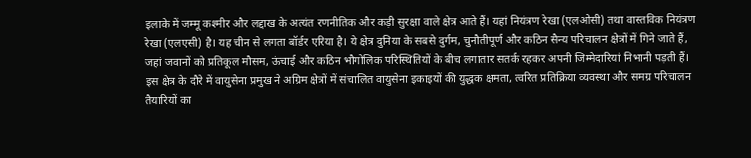इलाके में जम्मू कश्मीर और लद्दाख के अत्यंत रणनीतिक और कड़ी सुरक्षा वाले क्षेत्र आते हैं। यहां नियंत्रण रेखा (एलओसी) तथा वास्तविक नियंत्रण रेखा (एलएसी) है। यह चीन से लगता बॉर्डर एरिया है। ये क्षेत्र दुनिया के सबसे दुर्गम, चुनौतीपूर्ण और कठिन सैन्य परिचालन क्षेत्रों में गिने जाते हैं, जहां जवानों को प्रतिकूल मौसम, ऊंचाई और कठिन भौगोलिक परिस्थितियों के बीच लगातार सतर्क रहकर अपनी जिम्मेदारियां निभानी पड़ती हैं।
इस क्षेत्र के दौरे में वायुसेना प्रमुख ने अग्रिम क्षेत्रों में संचालित वायुसेना इकाइयों की युद्धक क्षमता, त्वरित प्रतिक्रिया व्यवस्था और समग्र परिचालन तैयारियों का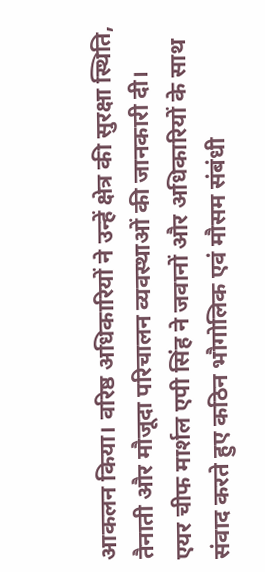आकलन किया। वरिष्ठ अधिकारियों ने उन्हें क्षेत्र की सुरक्षा स्थिति, तैनाती और मौजूदा परिचालन व्यवस्थाओं की जानकारी दी।
एयर चीफ मार्शल एपी सिंह ने जवानों और अधिकारियों के साथ संवाद करते हुए कठिन भौगोलिक एवं मौसम संबंधी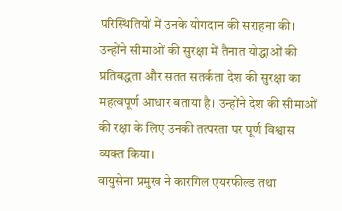परिस्थितियों में उनके योगदान की सराहना की। उन्होंने सीमाओं की सुरक्षा में तैनात योद्धाओं की प्रतिबद्धता और सतत सतर्कता देश की सुरक्षा का महत्वपूर्ण आधार बताया है। उन्होंने देश की सीमाओं की रक्षा के लिए उनकी तत्परता पर पूर्ण विश्वास व्यक्त किया।
वायुसेना प्रमुख ने कारगिल एयरफील्ड तथा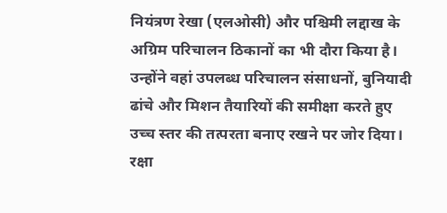नियंत्रण रेखा (एलओसी) और पश्चिमी लद्दाख के अग्रिम परिचालन ठिकानों का भी दौरा किया है। उन्होंने वहां उपलब्ध परिचालन संसाधनों, बुनियादी ढांचे और मिशन तैयारियों की समीक्षा करते हुए उच्च स्तर की तत्परता बनाए रखने पर जोर दिया। रक्षा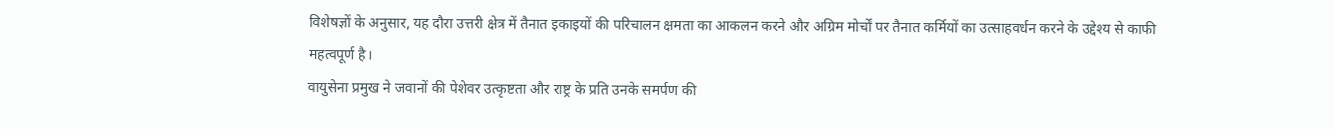विशेषज्ञों के अनुसार, यह दौरा उत्तरी क्षेत्र में तैनात इकाइयों की परिचालन क्षमता का आकलन करने और अग्रिम मोर्चों पर तैनात कर्मियों का उत्साहवर्धन करने के उद्देश्य से काफी महत्वपूर्ण है।
वायुसेना प्रमुख ने जवानों की पेशेवर उत्कृष्टता और राष्ट्र के प्रति उनके समर्पण की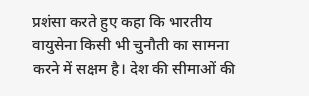प्रशंसा करते हुए कहा कि भारतीय वायुसेना किसी भी चुनौती का सामना करने में सक्षम है। देश की सीमाओं की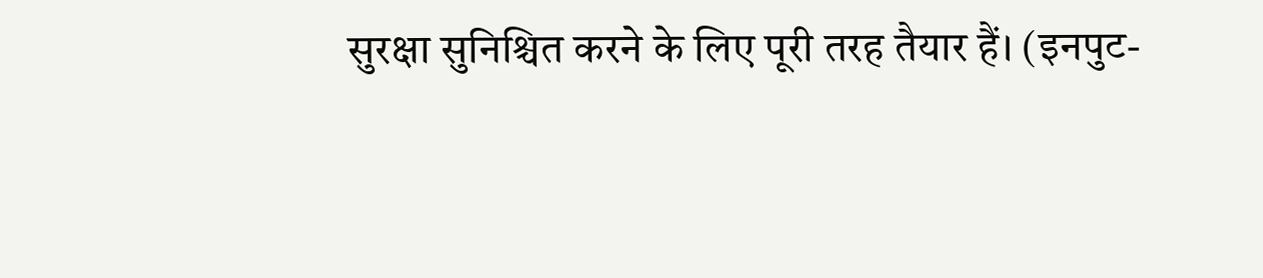सुरक्षा सुनिश्चित करने के लिए पूरी तरह तैयार हैं। (इनपुट-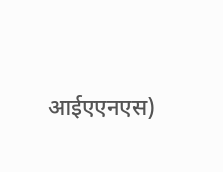आईएएनएस)